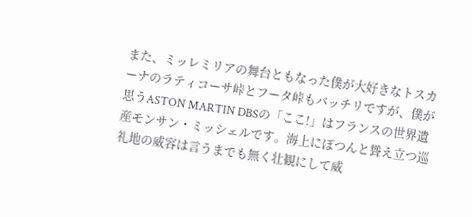また、ミッレミリアの舞台ともなった僕が大好きなトスカーナのラティコーサ峠とフータ峠もバッチリですが、僕が思うASTON MARTIN DBSの「ここ!」はフランスの世界遺産モンサン・ミッシェルです。海上にぽつんと聳え立つ巡礼地の威容は言うまでも無く壮観にして威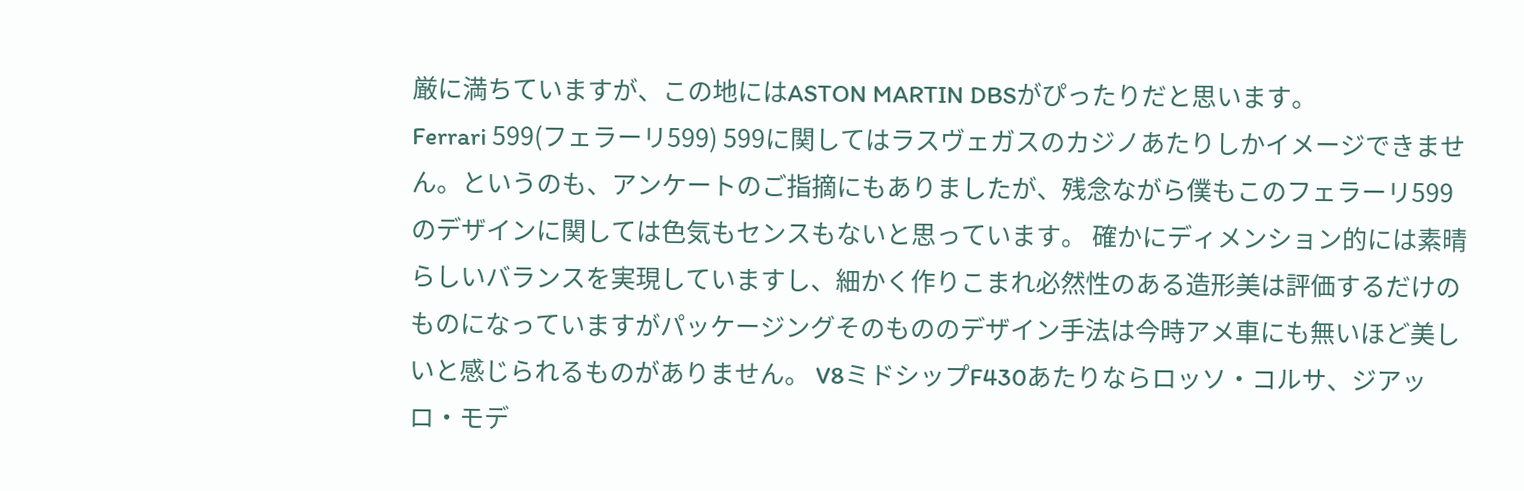厳に満ちていますが、この地にはASTON MARTIN DBSがぴったりだと思います。
Ferrari 599(フェラーリ599) 599に関してはラスヴェガスのカジノあたりしかイメージできません。というのも、アンケートのご指摘にもありましたが、残念ながら僕もこのフェラーリ599のデザインに関しては色気もセンスもないと思っています。 確かにディメンション的には素晴らしいバランスを実現していますし、細かく作りこまれ必然性のある造形美は評価するだけのものになっていますがパッケージングそのもののデザイン手法は今時アメ車にも無いほど美しいと感じられるものがありません。 V8ミドシップF430あたりならロッソ・コルサ、ジアッロ・モデ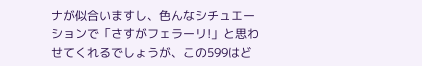ナが似合いますし、色んなシチュエーションで「さすがフェラーリ!」と思わせてくれるでしょうが、この599はど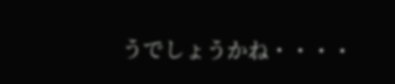うでしょうかね・・・・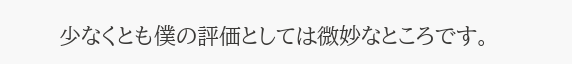少なくとも僕の評価としては微妙なところです。